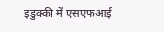इडुक्की में एसएफआई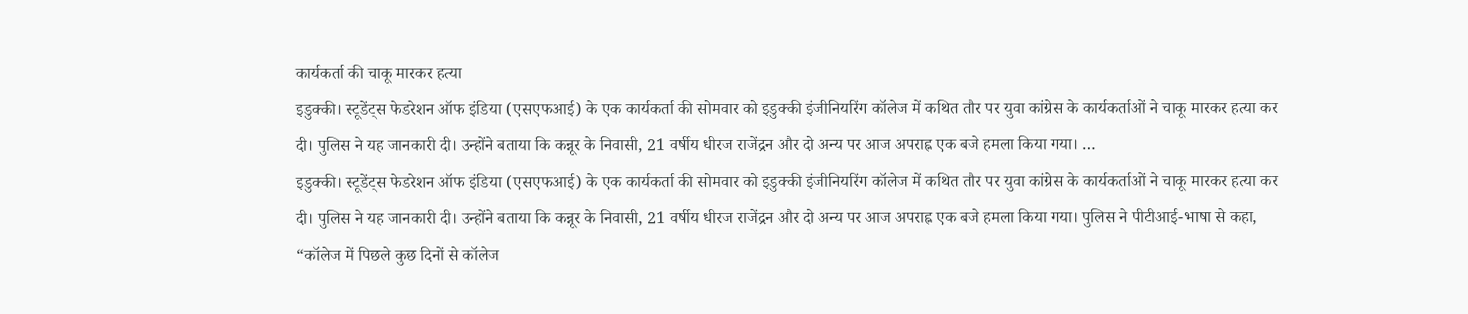कार्यकर्ता की चाकू मारकर हत्या
इडुक्की। स्टूडेंट्स फेडरेशन ऑफ इंडिया (एसएफआई) के एक कार्यकर्ता की सोमवार को इडुक्की इंजीनियरिंग कॉलेज में कथित तौर पर युवा कांग्रेस के कार्यकर्ताओं ने चाकू मारकर हत्या कर दी। पुलिस ने यह जानकारी दी। उन्होंने बताया कि कन्नूर के निवासी, 21 वर्षीय धीरज राजेंद्रन और दो अन्य पर आज अपराह्न एक बजे हमला किया गया। …
इडुक्की। स्टूडेंट्स फेडरेशन ऑफ इंडिया (एसएफआई) के एक कार्यकर्ता की सोमवार को इडुक्की इंजीनियरिंग कॉलेज में कथित तौर पर युवा कांग्रेस के कार्यकर्ताओं ने चाकू मारकर हत्या कर दी। पुलिस ने यह जानकारी दी। उन्होंने बताया कि कन्नूर के निवासी, 21 वर्षीय धीरज राजेंद्रन और दो अन्य पर आज अपराह्न एक बजे हमला किया गया। पुलिस ने पीटीआई-भाषा से कहा, “कॉलेज में पिछले कुछ दिनों से कॉलेज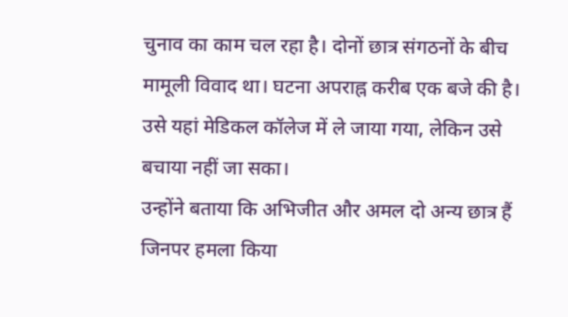चुनाव का काम चल रहा है। दोनों छात्र संगठनों के बीच मामूली विवाद था। घटना अपराह्न करीब एक बजे की है। उसे यहां मेडिकल कॉलेज में ले जाया गया, लेकिन उसे बचाया नहीं जा सका।
उन्होंने बताया कि अभिजीत और अमल दो अन्य छात्र हैं जिनपर हमला किया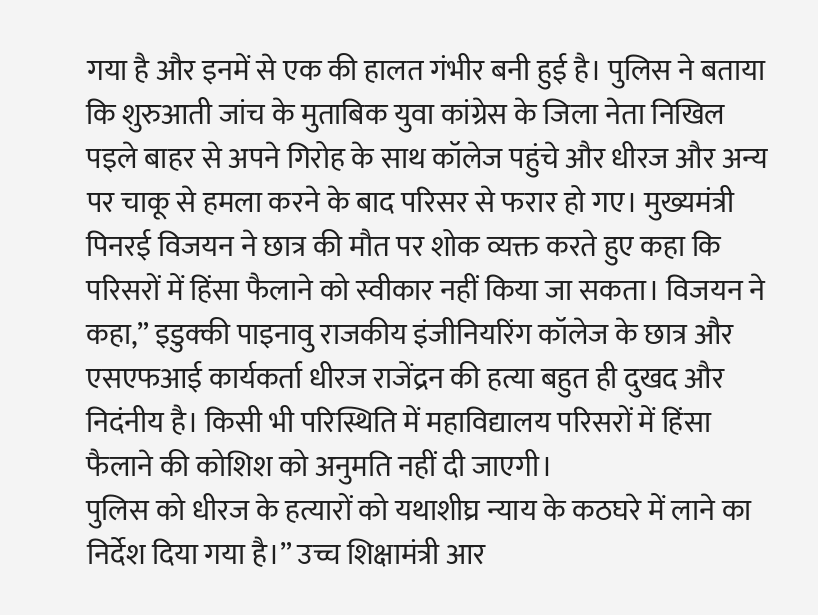गया है और इनमें से एक की हालत गंभीर बनी हुई है। पुलिस ने बताया कि शुरुआती जांच के मुताबिक युवा कांग्रेस के जिला नेता निखिल पइले बाहर से अपने गिरोह के साथ कॉलेज पहुंचे और धीरज और अन्य पर चाकू से हमला करने के बाद परिसर से फरार हो गए। मुख्यमंत्री पिनरई विजयन ने छात्र की मौत पर शोक व्यक्त करते हुए कहा कि परिसरों में हिंसा फैलाने को स्वीकार नहीं किया जा सकता। विजयन ने कहा,” इडुक्की पाइनावु राजकीय इंजीनियरिंग कॉलेज के छात्र और एसएफआई कार्यकर्ता धीरज राजेंद्रन की हत्या बहुत ही दुखद और निदंनीय है। किसी भी परिस्थिति में महाविद्यालय परिसरों में हिंसा फैलाने की कोशिश को अनुमति नहीं दी जाएगी।
पुलिस को धीरज के हत्यारों को यथाशीघ्र न्याय के कठघरे में लाने का निर्देश दिया गया है।” उच्च शिक्षामंत्री आर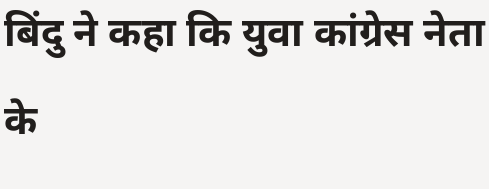बिंदु ने कहा कि युवा कांग्रेस नेता के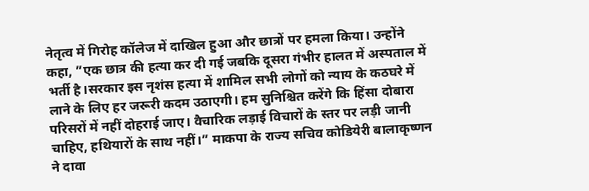नेतृत्व में गिरोह कॉलेज में दाखिल हुआ और छात्रों पर हमला किया। उन्होंने कहा, ”एक छात्र की हत्या कर दी गई जबकि दूसरा गंभीर हालत में अस्पताल में भर्ती है।सरकार इस नृशंस हत्या में शामिल सभी लोगों को न्याय के कठघरे में लाने के लिए हर जरूरी कदम उठाएगी। हम सुनिश्चित करेंगे कि हिंसा दोबारा परिसरों में नहीं दोहराई जाए। वैचारिक लड़ाई विचारों के स्तर पर लड़ी जानी चाहिए, हथियारों के साथ नहीं।” माकपा के राज्य सचिव कोडियेरी बालाकृष्णन ने दावा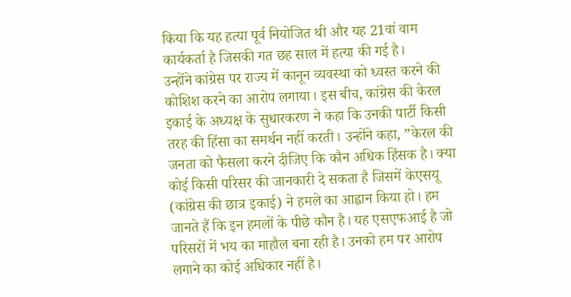किया कि यह हत्या पूर्व नियोजित थी और यह 21वां वाम कार्यकर्ता है जिसकी गत छह साल में हत्या की गई है।
उन्होंने कांग्रेस पर राज्य में कानून व्यवस्था को ध्वस्त करने की कोशिश करने का आरोप लगाया। इस बीच, कांग्रेस की केरल इकाई के अध्यक्ष के सुधारकरण ने कहा कि उनकी पार्टी किसी तरह की हिंसा का समर्थन नहीं करती। उन्होंने कहा, ”केरल की जनता को फैसला करने दीजिए कि कौन अधिक हिंसक है। क्या कोई किसी परिसर की जानकारी दे सकता है जिसमें केएसयू (कांग्रेस की छात्र इकाई) ने हमले का आह्वान किया हो। हम जानते हैं कि इन हमलों के पीछे कौन है। यह एसएफआई है जो परिसरों में भय का माहौल बना रही है। उनको हम पर आरोप लगाने का कोई अधिकार नहीं है।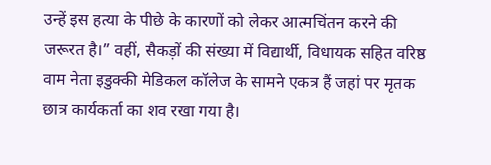उन्हें इस हत्या के पीछे के कारणों को लेकर आत्मचिंतन करने की जरूरत है।” वहीं, सैकड़ों की संख्या में विद्यार्थी, विधायक सहित वरिष्ठ वाम नेता इडुक्की मेडिकल कॉलेज के सामने एकत्र हैं जहां पर मृतक छात्र कार्यकर्ता का शव रखा गया है।